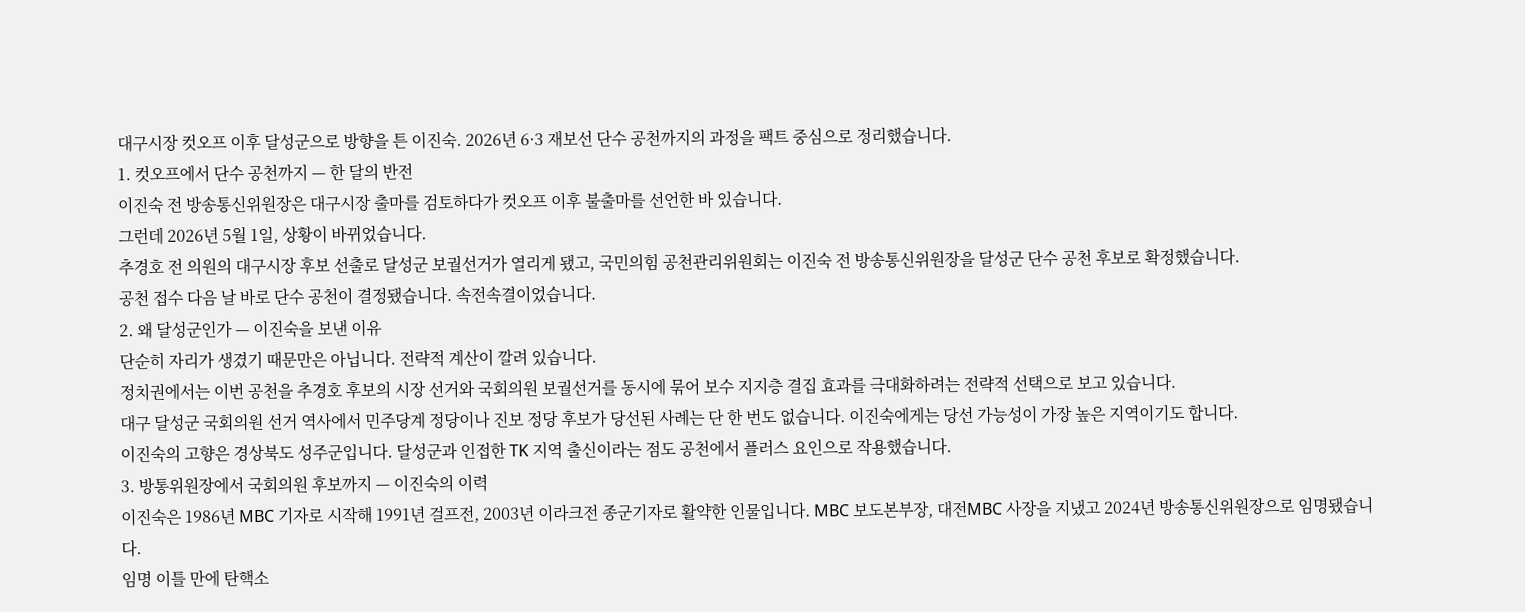대구시장 컷오프 이후 달성군으로 방향을 튼 이진숙. 2026년 6·3 재보선 단수 공천까지의 과정을 팩트 중심으로 정리했습니다.
1. 컷오프에서 단수 공천까지 — 한 달의 반전
이진숙 전 방송통신위원장은 대구시장 출마를 검토하다가 컷오프 이후 불출마를 선언한 바 있습니다.
그런데 2026년 5월 1일, 상황이 바뀌었습니다.
추경호 전 의원의 대구시장 후보 선출로 달성군 보궐선거가 열리게 됐고, 국민의힘 공천관리위원회는 이진숙 전 방송통신위원장을 달성군 단수 공천 후보로 확정했습니다.
공천 접수 다음 날 바로 단수 공천이 결정됐습니다. 속전속결이었습니다.
2. 왜 달성군인가 — 이진숙을 보낸 이유
단순히 자리가 생겼기 때문만은 아닙니다. 전략적 계산이 깔려 있습니다.
정치권에서는 이번 공천을 추경호 후보의 시장 선거와 국회의원 보궐선거를 동시에 묶어 보수 지지층 결집 효과를 극대화하려는 전략적 선택으로 보고 있습니다.
대구 달성군 국회의원 선거 역사에서 민주당계 정당이나 진보 정당 후보가 당선된 사례는 단 한 번도 없습니다. 이진숙에게는 당선 가능성이 가장 높은 지역이기도 합니다.
이진숙의 고향은 경상북도 성주군입니다. 달성군과 인접한 TK 지역 출신이라는 점도 공천에서 플러스 요인으로 작용했습니다.
3. 방통위원장에서 국회의원 후보까지 — 이진숙의 이력
이진숙은 1986년 MBC 기자로 시작해 1991년 걸프전, 2003년 이라크전 종군기자로 활약한 인물입니다. MBC 보도본부장, 대전MBC 사장을 지냈고 2024년 방송통신위원장으로 임명됐습니다.
임명 이틀 만에 탄핵소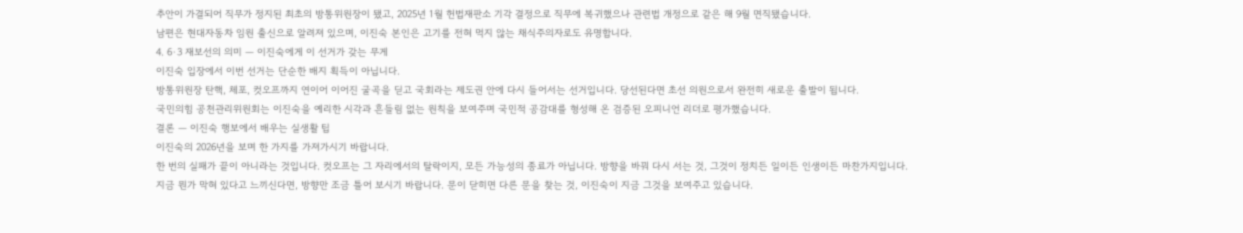추안이 가결되어 직무가 정지된 최초의 방통위원장이 됐고, 2025년 1월 헌법재판소 기각 결정으로 직무에 복귀했으나 관련법 개정으로 같은 해 9월 면직됐습니다.
남편은 현대자동차 임원 출신으로 알려져 있으며, 이진숙 본인은 고기를 전혀 먹지 않는 채식주의자로도 유명합니다.
4. 6·3 재보선의 의미 — 이진숙에게 이 선거가 갖는 무게
이진숙 입장에서 이번 선거는 단순한 배지 획득이 아닙니다.
방통위원장 탄핵, 체포, 컷오프까지 연이어 이어진 굴곡을 딛고 국회라는 제도권 안에 다시 들어서는 선거입니다. 당선된다면 초선 의원으로서 완전히 새로운 출발이 됩니다.
국민의힘 공천관리위원회는 이진숙을 예리한 시각과 흔들림 없는 원칙을 보여주며 국민적 공감대를 형성해 온 검증된 오피니언 리더로 평가했습니다.
결론 — 이진숙 행보에서 배우는 실생활 팁
이진숙의 2026년을 보며 한 가지를 가져가시기 바랍니다.
한 번의 실패가 끝이 아니라는 것입니다. 컷오프는 그 자리에서의 탈락이지, 모든 가능성의 종료가 아닙니다. 방향을 바꿔 다시 서는 것, 그것이 정치든 일이든 인생이든 마찬가지입니다.
지금 뭔가 막혀 있다고 느끼신다면, 방향만 조금 틀어 보시기 바랍니다. 문이 닫히면 다른 문을 찾는 것, 이진숙이 지금 그것을 보여주고 있습니다.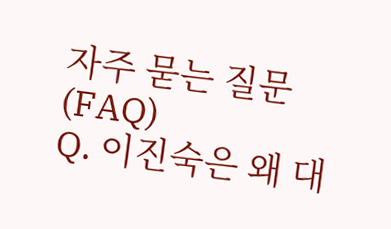자주 묻는 질문 (FAQ)
Q. 이진숙은 왜 대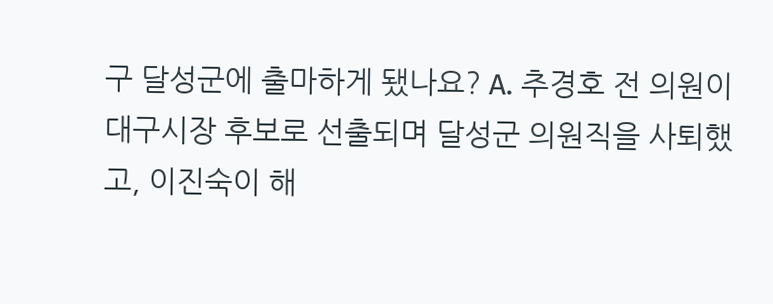구 달성군에 출마하게 됐나요? A. 추경호 전 의원이 대구시장 후보로 선출되며 달성군 의원직을 사퇴했고, 이진숙이 해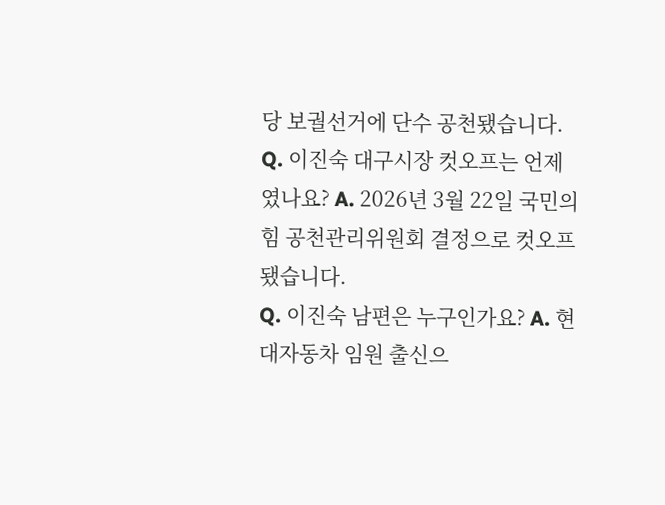당 보궐선거에 단수 공천됐습니다.
Q. 이진숙 대구시장 컷오프는 언제였나요? A. 2026년 3월 22일 국민의힘 공천관리위원회 결정으로 컷오프됐습니다.
Q. 이진숙 남편은 누구인가요? A. 현대자동차 임원 출신으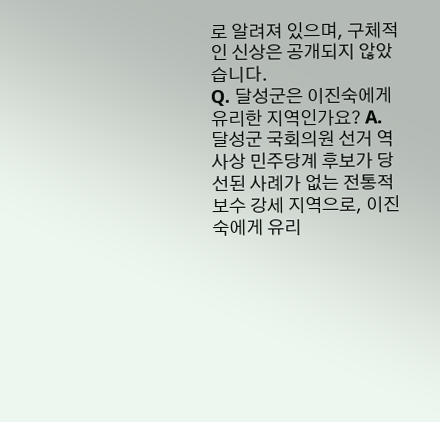로 알려져 있으며, 구체적인 신상은 공개되지 않았습니다.
Q. 달성군은 이진숙에게 유리한 지역인가요? A. 달성군 국회의원 선거 역사상 민주당계 후보가 당선된 사례가 없는 전통적 보수 강세 지역으로, 이진숙에게 유리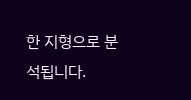한 지형으로 분석됩니다.